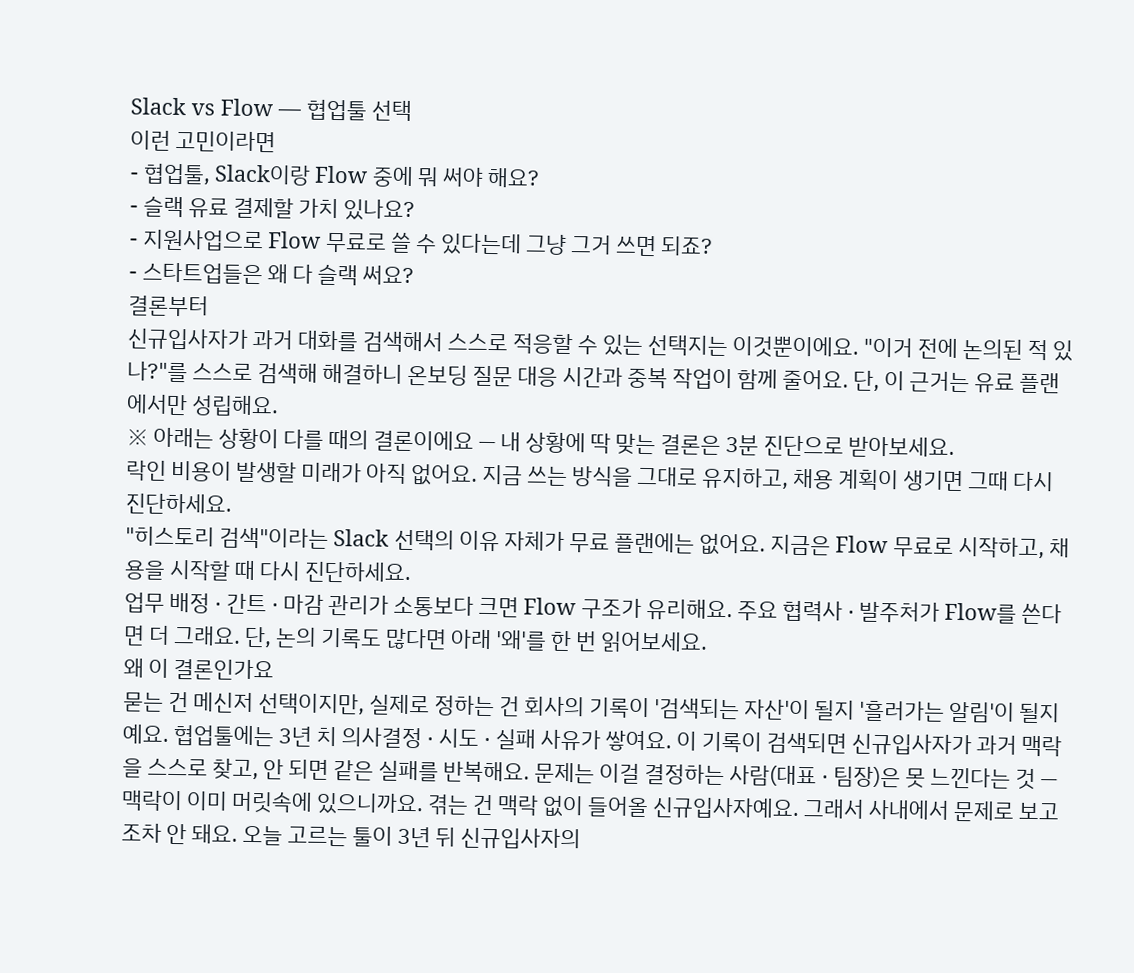Slack vs Flow — 협업툴 선택
이런 고민이라면
- 협업툴, Slack이랑 Flow 중에 뭐 써야 해요?
- 슬랙 유료 결제할 가치 있나요?
- 지원사업으로 Flow 무료로 쓸 수 있다는데 그냥 그거 쓰면 되죠?
- 스타트업들은 왜 다 슬랙 써요?
결론부터
신규입사자가 과거 대화를 검색해서 스스로 적응할 수 있는 선택지는 이것뿐이에요. "이거 전에 논의된 적 있나?"를 스스로 검색해 해결하니 온보딩 질문 대응 시간과 중복 작업이 함께 줄어요. 단, 이 근거는 유료 플랜에서만 성립해요.
※ 아래는 상황이 다를 때의 결론이에요 — 내 상황에 딱 맞는 결론은 3분 진단으로 받아보세요.
락인 비용이 발생할 미래가 아직 없어요. 지금 쓰는 방식을 그대로 유지하고, 채용 계획이 생기면 그때 다시 진단하세요.
"히스토리 검색"이라는 Slack 선택의 이유 자체가 무료 플랜에는 없어요. 지금은 Flow 무료로 시작하고, 채용을 시작할 때 다시 진단하세요.
업무 배정 · 간트 · 마감 관리가 소통보다 크면 Flow 구조가 유리해요. 주요 협력사 · 발주처가 Flow를 쓴다면 더 그래요. 단, 논의 기록도 많다면 아래 '왜'를 한 번 읽어보세요.
왜 이 결론인가요
묻는 건 메신저 선택이지만, 실제로 정하는 건 회사의 기록이 '검색되는 자산'이 될지 '흘러가는 알림'이 될지예요. 협업툴에는 3년 치 의사결정 · 시도 · 실패 사유가 쌓여요. 이 기록이 검색되면 신규입사자가 과거 맥락을 스스로 찾고, 안 되면 같은 실패를 반복해요. 문제는 이걸 결정하는 사람(대표 · 팀장)은 못 느낀다는 것 — 맥락이 이미 머릿속에 있으니까요. 겪는 건 맥락 없이 들어올 신규입사자예요. 그래서 사내에서 문제로 보고조차 안 돼요. 오늘 고르는 툴이 3년 뒤 신규입사자의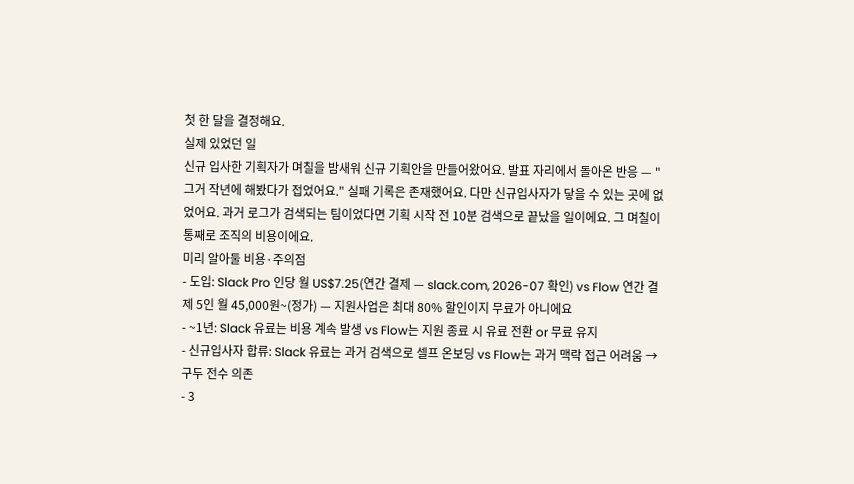첫 한 달을 결정해요.
실제 있었던 일
신규 입사한 기획자가 며칠을 밤새워 신규 기획안을 만들어왔어요. 발표 자리에서 돌아온 반응 — "그거 작년에 해봤다가 접었어요." 실패 기록은 존재했어요. 다만 신규입사자가 닿을 수 있는 곳에 없었어요. 과거 로그가 검색되는 팀이었다면 기획 시작 전 10분 검색으로 끝났을 일이에요. 그 며칠이 통째로 조직의 비용이에요.
미리 알아둘 비용·주의점
- 도입: Slack Pro 인당 월 US$7.25(연간 결제 — slack.com, 2026-07 확인) vs Flow 연간 결제 5인 월 45,000원~(정가) — 지원사업은 최대 80% 할인이지 무료가 아니에요
- ~1년: Slack 유료는 비용 계속 발생 vs Flow는 지원 종료 시 유료 전환 or 무료 유지
- 신규입사자 합류: Slack 유료는 과거 검색으로 셀프 온보딩 vs Flow는 과거 맥락 접근 어려움 → 구두 전수 의존
- 3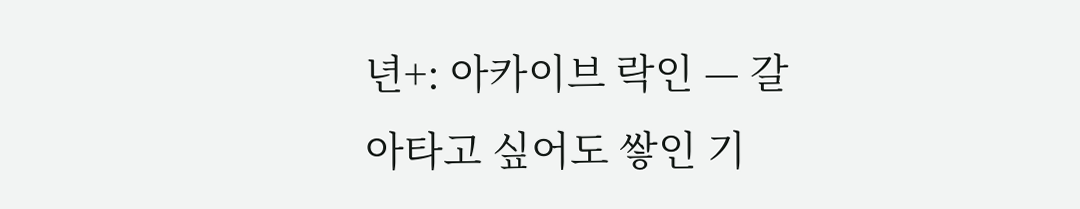년+: 아카이브 락인 — 갈아타고 싶어도 쌓인 기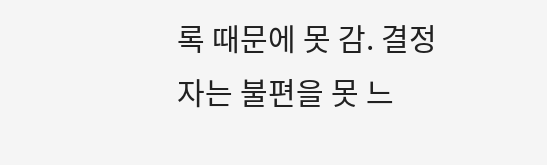록 때문에 못 감. 결정자는 불편을 못 느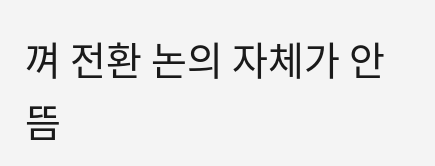껴 전환 논의 자체가 안 뜸